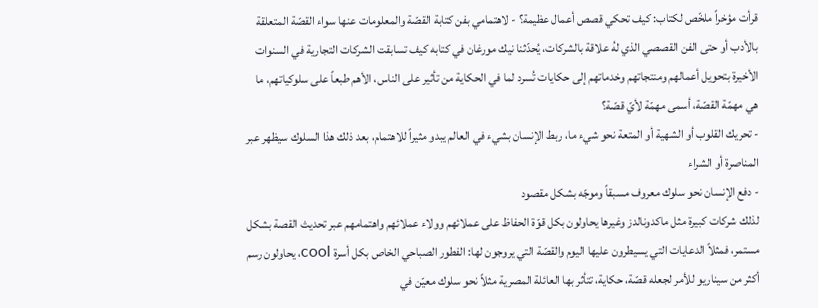قرأت مؤخراً ملخّص لكتاب: كيف تحكي قصص أعمال عظيمة؟ - لاهتمامي بفن كتابة القصّة والمعلومات عنها سواء القصّة المتعلقة بالأدب أو حتى الفن القصصي الذي لهُ علاقة بالشركات، يُحدّثنا نيك مورغان في كتابه كيف تسابقت الشركات التجارية في السنوات الأخيرة بتحويل أعمالهم ومنتجاتهم وخدماتهم إلى حكايات تُسرد لما في الحكاية من تأثير على الناس، الأهم طبعاً على سلوكياتهم، ما هي مهمّة القصّة، أسمى مهمّة لأيّ قصّة؟
- تحريك القلوب أو الشهية أو المتعة نحو شيء ما، ربط الإنسان بشيء في العالم يبدو مثيراً للاهتمام، بعد ذلك هذا السلوك سيظهر عبر المناصرة أو الشراء
- دفع الإنسان نحو سلوك معروف مسبقاً وموجّه بشكل مقصود
لذلك شركات كبيرة مثل ماكدونالدز وغيرها يحاولون بكل قوّة الحفاظ على عملائهم وولاء عملائهم واهتمامهم عبر تحديث القصة بشكل مستمر، فمثلاً الدعايات التي يسيطرون عليها اليوم والقصّة التي يروجون لها: الفطور الصباحي الخاص بكل أسرة cool، يحاولون رسم أكثر من سيناريو للأمر لجعله قصّة، حكاية، تتأثر بها العائلة المصرية مثلاً نحو سلوك معيّن في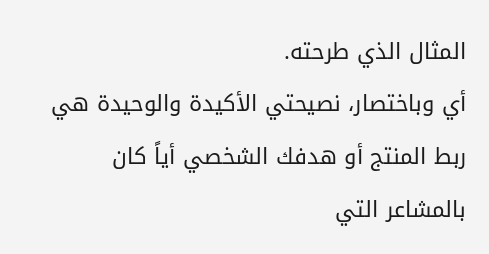المثال الذي طرحته.
أي وباختصار، نصيحتي الأكيدة والوحيدة هي ربط المنتج أو هدفك الشخصي أياً كان بالمشاعر التي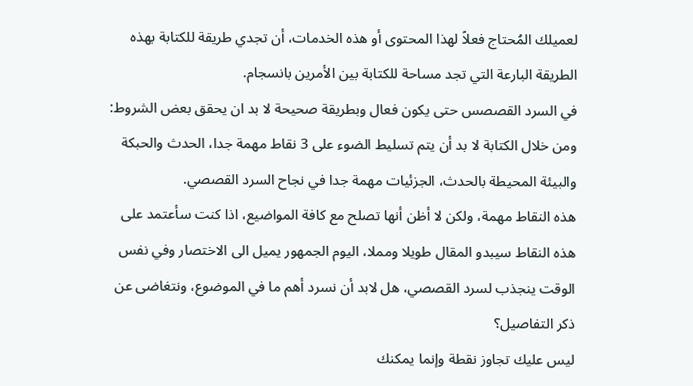لعميلك المُحتاج فعلاً لهذا المحتوى أو هذه الخدمات، أن تجدي طريقة للكتابة بهذه الطريقة البارعة التي تجد مساحة للكتابة بين الأمرين بانسجام.
في السرد القصصس حتى يكون فعال وبطريقة صحيحة لا بد ان يحقق بعض الشروط:
ومن خلال الكتابة لا بد أن يتم تسليط الضوء على 3 نقاط مهمة جدا، الحدث والحبكة والبيئة المحيطة بالحدث، الجزئيات مهمة جدا في نجاح السرد القصصي.
هذه النقاط مهمة، ولكن لا أظن أنها تصلح مع كافة المواضيع، اذا كنت سأعتمد على هذه النقاط سيبدو المقال طويلا ومملا، اليوم الجمهور يميل الى الاختصار وفي نفس الوقت ينجذب لسرد القصصي، هل لابد أن نسرد أهم ما في الموضوع، ونتغاضى عن ذكر التفاصيل؟
ليس عليك تجاوز نقطة وإنما يمكنك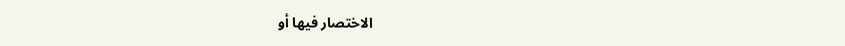الاختصار فيها أو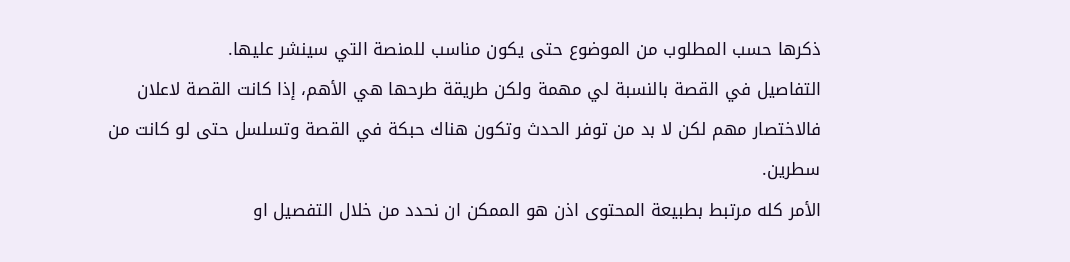ذكرها حسب المطلوب من الموضوع حتى يكون مناسب للمنصة التي سينشر عليها.
التفاصيل في القصة بالنسبة لي مهمة ولكن طريقة طرحها هي الأهم، إذا كانت القصة لاعلان فالاختصار مهم لكن لا بد من توفر الحدث وتكون هناك حبكة في القصة وتسلسل حتى لو كانت من سطرين.
الأمر كله مرتبط بطبيعة المحتوى اذن هو الممكن ان نحدد من خلال التفصيل او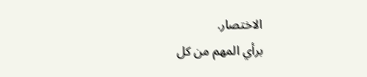الاختصار.
برأي المهم من كل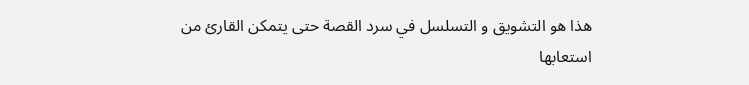هذا هو التشويق و التسلسل في سرد القصة حتى يتمكن القارئ من استعابها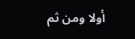أولا ومن ثم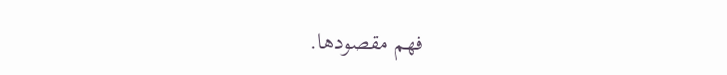فهم مقصودها.